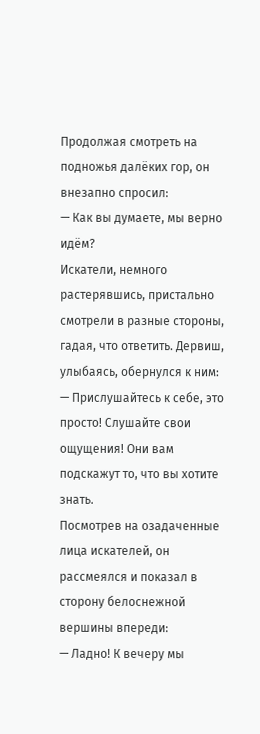Продолжая смотреть на подножья далёких гор, он внезапно спросил:
— Как вы думаете, мы верно идём?
Искатели, немного растерявшись, пристально смотрели в разные стороны, гадая, что ответить. Дервиш, улыбаясь, обернулся к ним:
— Прислушайтесь к себе, это просто! Слушайте свои ощущения! Они вам подскажут то, что вы хотите знать.
Посмотрев на озадаченные лица искателей, он рассмеялся и показал в сторону белоснежной вершины впереди:
— Ладно! К вечеру мы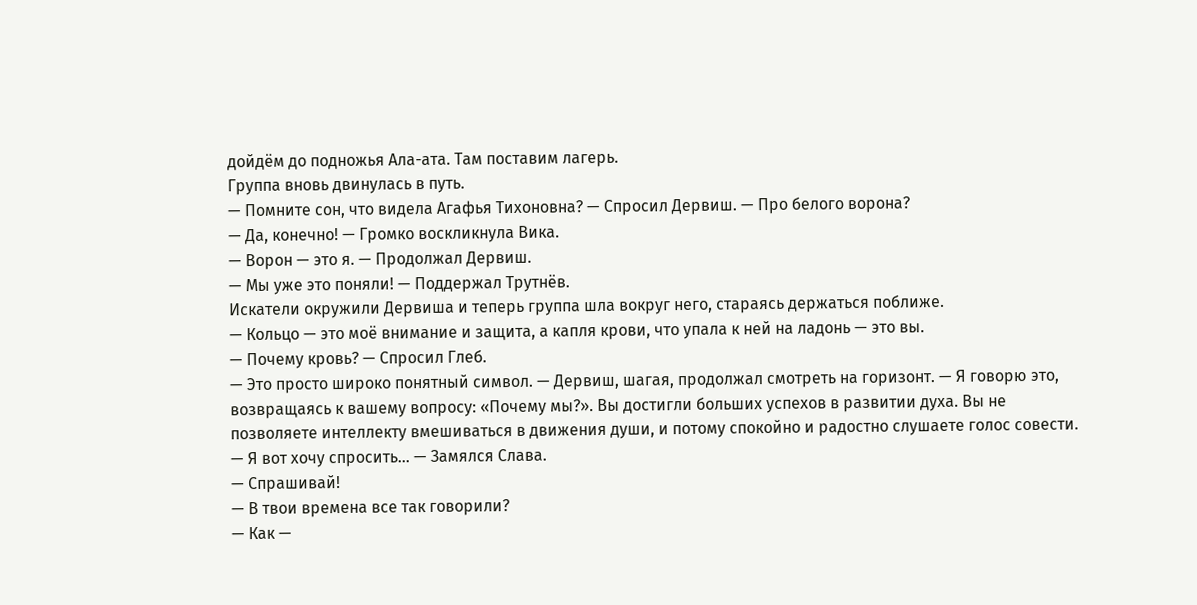дойдём до подножья Ала-ата. Там поставим лагерь.
Группа вновь двинулась в путь.
— Помните сон, что видела Агафья Тихоновна? — Спросил Дервиш. — Про белого ворона?
— Да, конечно! — Громко воскликнула Вика.
— Ворон — это я. — Продолжал Дервиш.
— Мы уже это поняли! — Поддержал Трутнёв.
Искатели окружили Дервиша и теперь группа шла вокруг него, стараясь держаться поближе.
— Кольцо — это моё внимание и защита, а капля крови, что упала к ней на ладонь — это вы.
— Почему кровь? — Спросил Глеб.
— Это просто широко понятный символ. — Дервиш, шагая, продолжал смотреть на горизонт. — Я говорю это, возвращаясь к вашему вопросу: «Почему мы?». Вы достигли больших успехов в развитии духа. Вы не позволяете интеллекту вмешиваться в движения души, и потому спокойно и радостно слушаете голос совести.
— Я вот хочу спросить… — Замялся Слава.
— Спрашивай!
— В твои времена все так говорили?
— Как —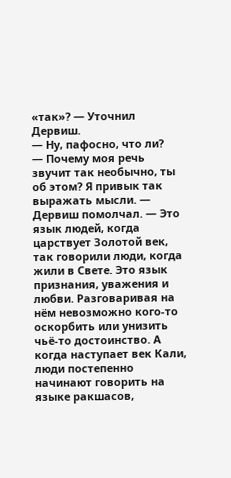«так»? — Уточнил Дервиш.
— Ну, пафосно, что ли?
— Почему моя речь звучит так необычно, ты об этом? Я привык так выражать мысли. — Дервиш помолчал. — Это язык людей, когда царствует Золотой век, так говорили люди, когда жили в Свете. Это язык признания, уважения и любви. Разговаривая на нём невозможно кого-то оскорбить или унизить чьё-то достоинство. А когда наступает век Кали, люди постепенно начинают говорить на языке ракшасов,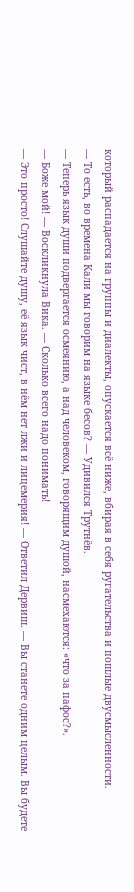который распадается на группы и диалекты, опускается всё ниже, вбирая в себя ругательства и пошлые двусмысленности.
— То есть, во времена Кали мы говорим на языке бесов? — Удивился Трутнёв.
— Теперь язык души подвергается осмеянию, а над человеком, говорящим душой, насмехаются: «что за пафос?».
— Боже мой! — Воскликнула Вика. — Сколько всего надо понимать!
— Это просто! Слушайте душу, её язык чист, в нём нет лжи и лицемерия! — Ответил Дервиш. — Вы станете одним целым. Вы будете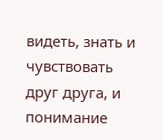видеть, знать и чувствовать друг друга, и понимание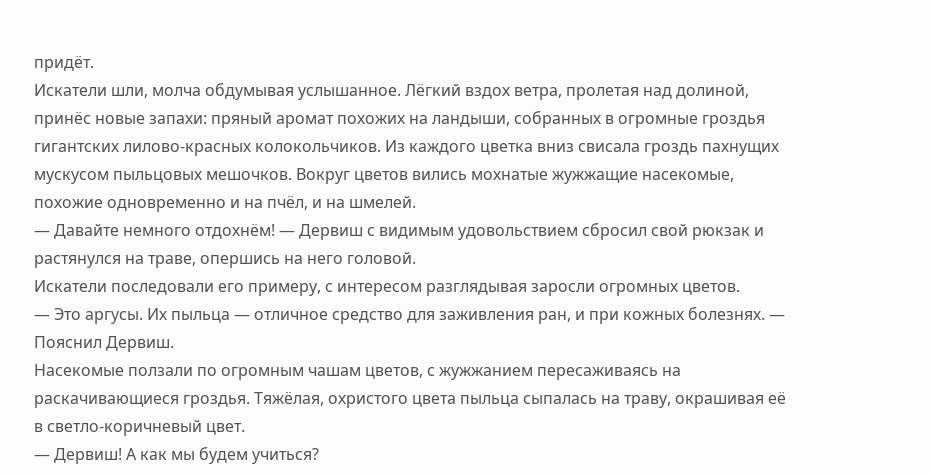придёт.
Искатели шли, молча обдумывая услышанное. Лёгкий вздох ветра, пролетая над долиной, принёс новые запахи: пряный аромат похожих на ландыши, собранных в огромные гроздья гигантских лилово-красных колокольчиков. Из каждого цветка вниз свисала гроздь пахнущих мускусом пыльцовых мешочков. Вокруг цветов вились мохнатые жужжащие насекомые, похожие одновременно и на пчёл, и на шмелей.
— Давайте немного отдохнём! — Дервиш с видимым удовольствием сбросил свой рюкзак и растянулся на траве, опершись на него головой.
Искатели последовали его примеру, с интересом разглядывая заросли огромных цветов.
— Это аргусы. Их пыльца — отличное средство для заживления ран, и при кожных болезнях. — Пояснил Дервиш.
Насекомые ползали по огромным чашам цветов, с жужжанием пересаживаясь на раскачивающиеся гроздья. Тяжёлая, охристого цвета пыльца сыпалась на траву, окрашивая её в светло-коричневый цвет.
— Дервиш! А как мы будем учиться?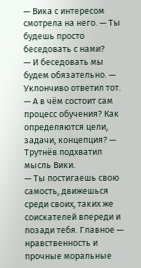— Вика с интересом смотрела на него. — Ты будешь просто беседовать с нами?
— И беседовать мы будем обязательно. — Уклончиво ответил тот.
— А в чём состоит сам процесс обучения? Как определяются цели, задачи, концепция? — Трутнёв подхватил мысль Вики.
— Ты постигаешь свою самость, движешься среди своих, таких же соискателей впереди и позади тебя. Главное — нравственность и прочные моральные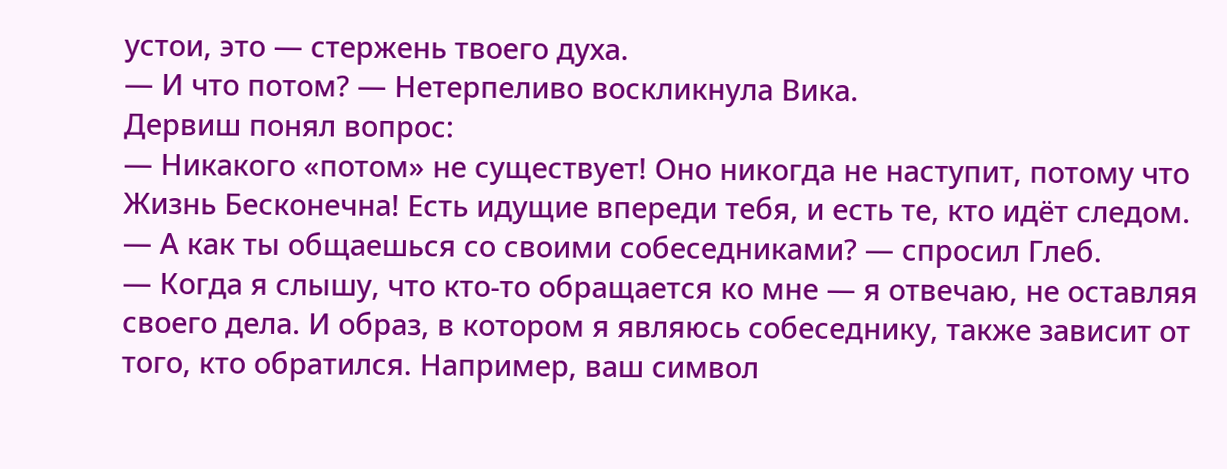устои, это — стержень твоего духа.
— И что потом? — Нетерпеливо воскликнула Вика.
Дервиш понял вопрос:
— Никакого «потом» не существует! Оно никогда не наступит, потому что Жизнь Бесконечна! Есть идущие впереди тебя, и есть те, кто идёт следом.
— А как ты общаешься со своими собеседниками? — спросил Глеб.
— Когда я слышу, что кто-то обращается ко мне — я отвечаю, не оставляя своего дела. И образ, в котором я являюсь собеседнику, также зависит от того, кто обратился. Например, ваш символ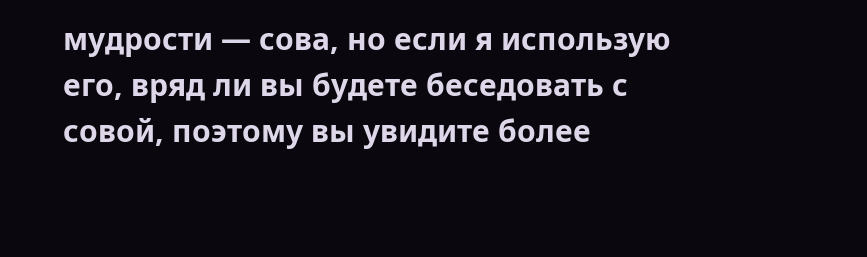мудрости — сова, но если я использую его, вряд ли вы будете беседовать с совой, поэтому вы увидите более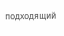подходящий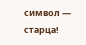символ — старца!